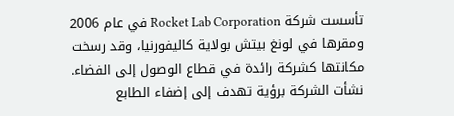تأسست شركة Rocket Lab Corporation في عام 2006 ومقرها في لونغ بيتش بولاية كاليفورنيا، وقد رسخت مكانتها كشركة رائدة في قطاع الوصول إلى الفضاء. نشأت الشركة برؤية تهدف إلى إضفاء الطابع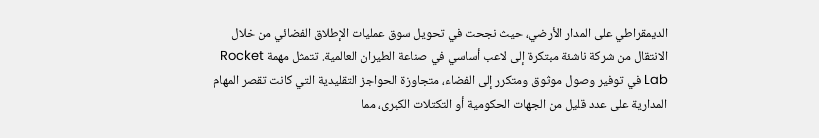الديمقراطي على المدار الأرضي، حيث نجحت في تحويل سوق عمليات الإطلاق الفضائي من خلال الانتقال من شركة ناشئة مبتكرة إلى لاعب أساسي في صناعة الطيران العالمية. تتمثل مهمة Rocket Lab في توفير وصول موثوق ومتكرر إلى الفضاء، متجاوزة الحواجز التقليدية التي كانت تقصر المهام المدارية على عدد قليل من الجهات الحكومية أو التكتلات الكبرى، مما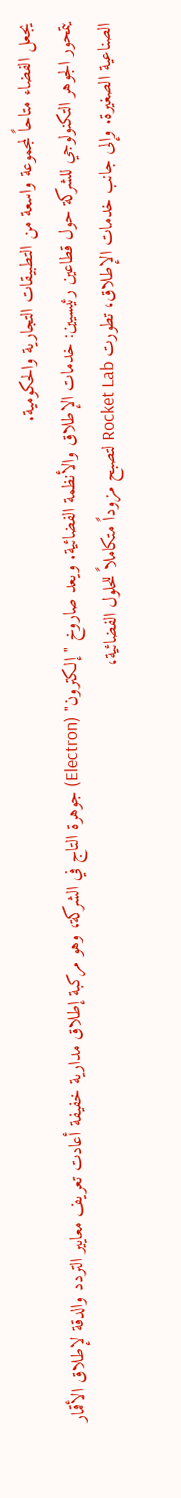يجعل الفضاء متاحاً لمجموعة واسعة من التطبيقات التجارية والحكومية.
يتمحور الجوهر التكنولوجي للشركة حول قطاعين رئيسيين: خدمات الإطلاق والأنظمة الفضائية. ويعد صاروخ "إلكترون" (Electron) جوهرة التاج في الشركة، وهو مركبة إطلاق مدارية خفيفة أعادت تعريف معايير التردد والدقة لإطلاق الأقمار الصناعية الصغيرة. وإلى جانب خدمات الإطلاق، تطورت Rocket Lab لتصبح مزوداً متكاملاً للحلول الفضائية،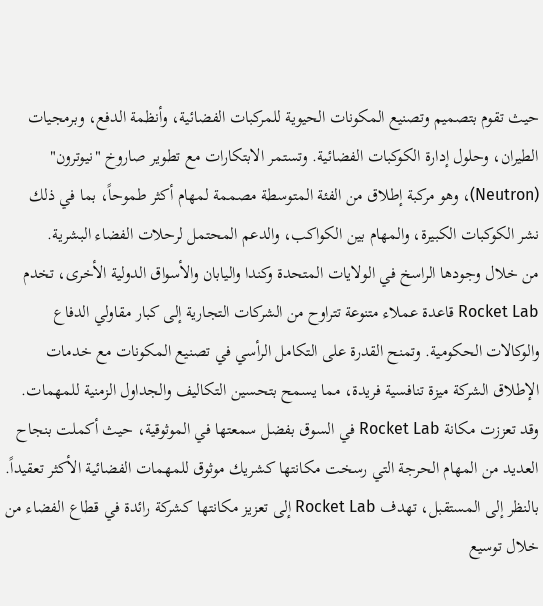حيث تقوم بتصميم وتصنيع المكونات الحيوية للمركبات الفضائية، وأنظمة الدفع، وبرمجيات الطيران، وحلول إدارة الكوكبات الفضائية. وتستمر الابتكارات مع تطوير صاروخ "نيوترون" (Neutron)، وهو مركبة إطلاق من الفئة المتوسطة مصممة لمهام أكثر طموحاً، بما في ذلك نشر الكوكبات الكبيرة، والمهام بين الكواكب، والدعم المحتمل لرحلات الفضاء البشرية.
من خلال وجودها الراسخ في الولايات المتحدة وكندا واليابان والأسواق الدولية الأخرى، تخدم Rocket Lab قاعدة عملاء متنوعة تتراوح من الشركات التجارية إلى كبار مقاولي الدفاع والوكالات الحكومية. وتمنح القدرة على التكامل الرأسي في تصنيع المكونات مع خدمات الإطلاق الشركة ميزة تنافسية فريدة، مما يسمح بتحسين التكاليف والجداول الزمنية للمهمات. وقد تعززت مكانة Rocket Lab في السوق بفضل سمعتها في الموثوقية، حيث أكملت بنجاح العديد من المهام الحرجة التي رسخت مكانتها كشريك موثوق للمهمات الفضائية الأكثر تعقيداً.
بالنظر إلى المستقبل، تهدف Rocket Lab إلى تعزيز مكانتها كشركة رائدة في قطاع الفضاء من خلال توسيع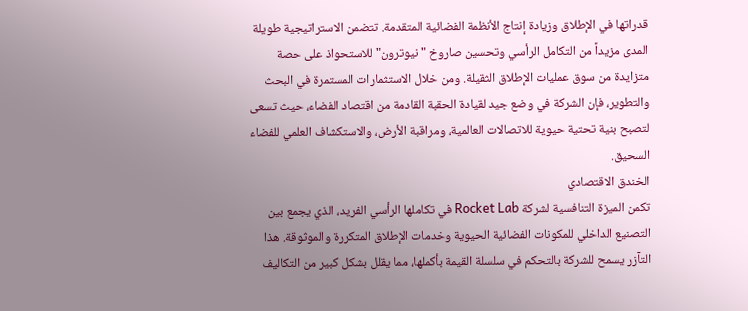قدراتها في الإطلاق وزيادة إنتاج الأنظمة الفضائية المتقدمة. تتضمن الاستراتيجية طويلة المدى مزيداً من التكامل الرأسي وتحسين صاروخ "نيوترون" للاستحواذ على حصة متزايدة من سوق عمليات الإطلاق الثقيلة. ومن خلال الاستثمارات المستمرة في البحث والتطوير، فإن الشركة في وضع جيد لقيادة الحقبة القادمة من اقتصاد الفضاء، حيث تسعى لتصبح بنية تحتية حيوية للاتصالات العالمية، ومراقبة الأرض، والاستكشاف العلمي للفضاء السحيق.
الخندق الاقتصادي
تكمن الميزة التنافسية لشركة Rocket Lab في تكاملها الرأسي الفريد، الذي يجمع بين التصنيع الداخلي للمكونات الفضائية الحيوية وخدمات الإطلاق المتكررة والموثوقة. هذا التآزر يسمح للشركة بالتحكم في سلسلة القيمة بأكملها، مما يقلل بشكل كبير من التكاليف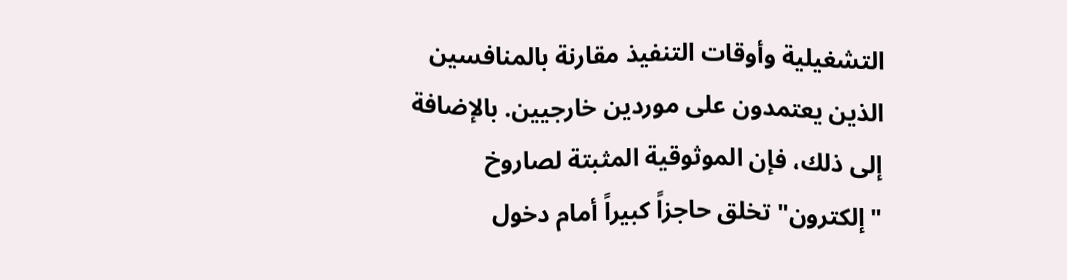التشغيلية وأوقات التنفيذ مقارنة بالمنافسين الذين يعتمدون على موردين خارجيين. بالإضافة إلى ذلك، فإن الموثوقية المثبتة لصاروخ "إلكترون" تخلق حاجزاً كبيراً أمام دخول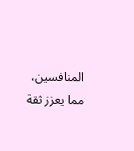المنافسين، مما يعزز ثقة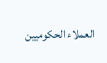العملاء الحكوميين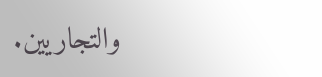والتجاريين.